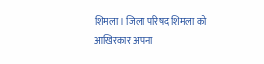शिमला। जिला परिषद शिमला को आखिरकार अपना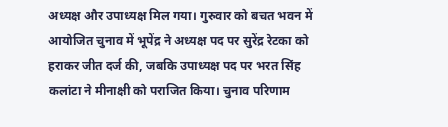अध्यक्ष और उपाध्यक्ष मिल गया। गुरुवार को बचत भवन में आयोजित चुनाव में भूपेंद्र ने अध्यक्ष पद पर सुरेंद्र रेटका को हराकर जीत दर्ज की, जबकि उपाध्यक्ष पद पर भरत सिंह कलांटा ने मीनाक्षी को पराजित किया। चुनाव परिणाम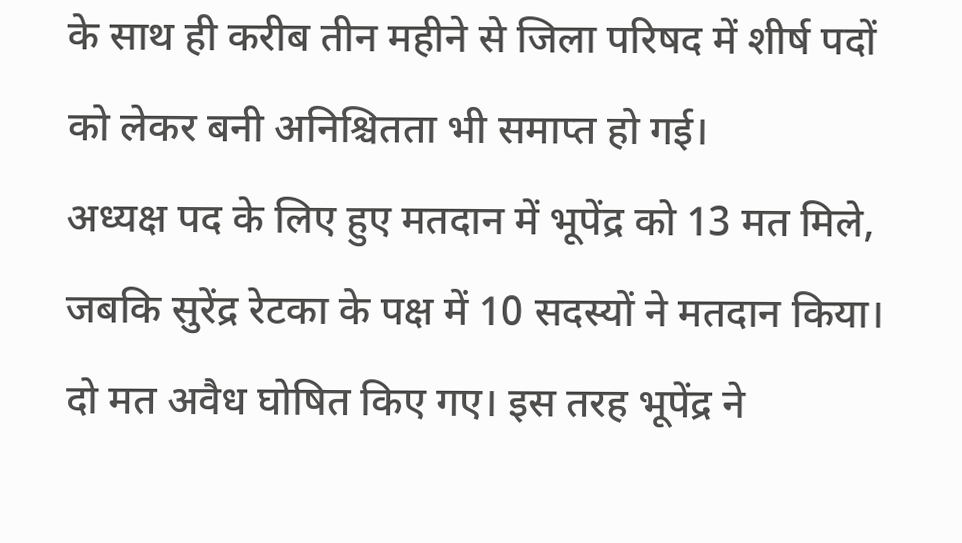के साथ ही करीब तीन महीने से जिला परिषद में शीर्ष पदों को लेकर बनी अनिश्चितता भी समाप्त हो गई।
अध्यक्ष पद के लिए हुए मतदान में भूपेंद्र को 13 मत मिले, जबकि सुरेंद्र रेटका के पक्ष में 10 सदस्यों ने मतदान किया। दो मत अवैध घोषित किए गए। इस तरह भूपेंद्र ने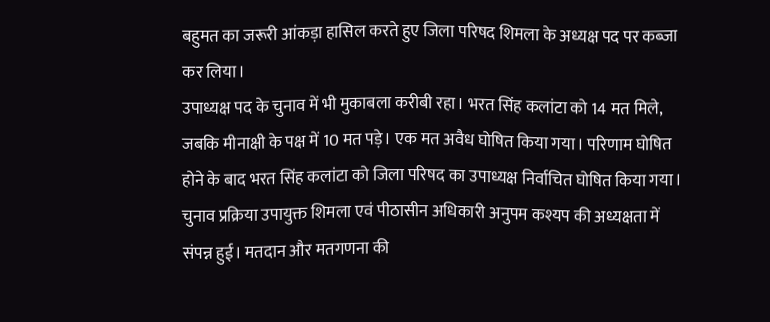बहुमत का जरूरी आंकड़ा हासिल करते हुए जिला परिषद शिमला के अध्यक्ष पद पर कब्जा कर लिया।
उपाध्यक्ष पद के चुनाव में भी मुकाबला करीबी रहा। भरत सिंह कलांटा को 14 मत मिले, जबकि मीनाक्षी के पक्ष में 10 मत पड़े। एक मत अवैध घोषित किया गया। परिणाम घोषित होने के बाद भरत सिंह कलांटा को जिला परिषद का उपाध्यक्ष निर्वाचित घोषित किया गया।
चुनाव प्रक्रिया उपायुक्त शिमला एवं पीठासीन अधिकारी अनुपम कश्यप की अध्यक्षता में संपन्न हुई। मतदान और मतगणना की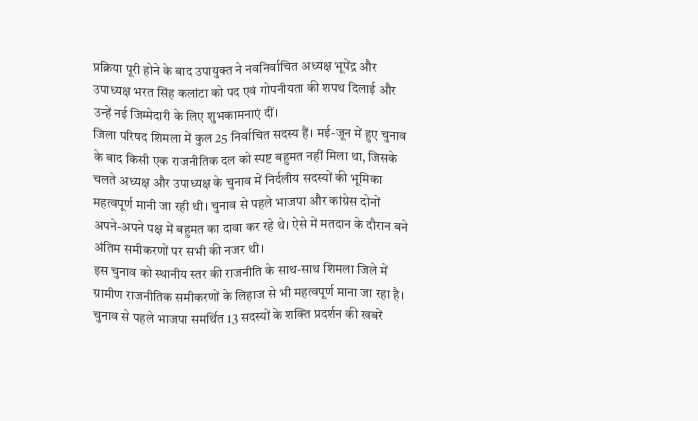प्रक्रिया पूरी होने के बाद उपायुक्त ने नवनिर्वाचित अध्यक्ष भूपेंद्र और उपाध्यक्ष भरत सिंह कलांटा को पद एवं गोपनीयता की शपथ दिलाई और उन्हें नई जिम्मेदारी के लिए शुभकामनाएं दीं।
जिला परिषद शिमला में कुल 25 निर्वाचित सदस्य हैं। मई-जून में हुए चुनाव के बाद किसी एक राजनीतिक दल को स्पष्ट बहुमत नहीं मिला था, जिसके चलते अध्यक्ष और उपाध्यक्ष के चुनाव में निर्दलीय सदस्यों की भूमिका महत्वपूर्ण मानी जा रही थी। चुनाव से पहले भाजपा और कांग्रेस दोनों अपने-अपने पक्ष में बहुमत का दावा कर रहे थे। ऐसे में मतदान के दौरान बने अंतिम समीकरणों पर सभी की नजर थी।
इस चुनाव को स्थानीय स्तर की राजनीति के साथ-साथ शिमला जिले में ग्रामीण राजनीतिक समीकरणों के लिहाज से भी महत्वपूर्ण माना जा रहा है। चुनाव से पहले भाजपा समर्थित 13 सदस्यों के शक्ति प्रदर्शन की खबरें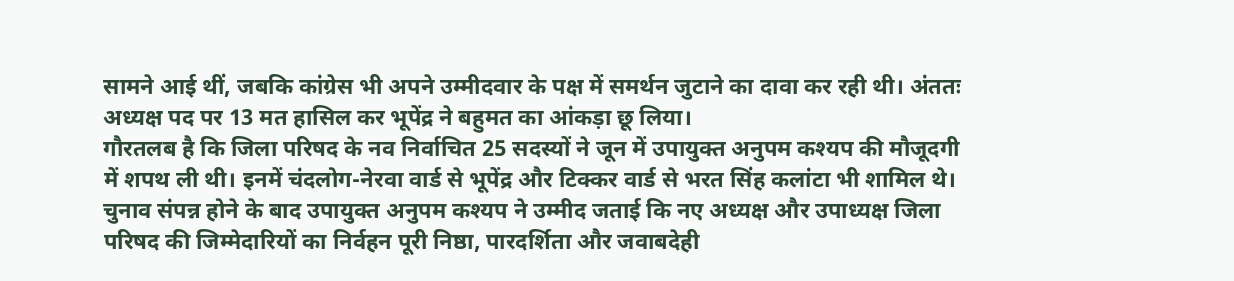सामने आई थीं, जबकि कांग्रेस भी अपने उम्मीदवार के पक्ष में समर्थन जुटाने का दावा कर रही थी। अंततः अध्यक्ष पद पर 13 मत हासिल कर भूपेंद्र ने बहुमत का आंकड़ा छू लिया।
गौरतलब है कि जिला परिषद के नव निर्वाचित 25 सदस्यों ने जून में उपायुक्त अनुपम कश्यप की मौजूदगी में शपथ ली थी। इनमें चंदलोग-नेरवा वार्ड से भूपेंद्र और टिक्कर वार्ड से भरत सिंह कलांटा भी शामिल थे।
चुनाव संपन्न होने के बाद उपायुक्त अनुपम कश्यप ने उम्मीद जताई कि नए अध्यक्ष और उपाध्यक्ष जिला परिषद की जिम्मेदारियों का निर्वहन पूरी निष्ठा, पारदर्शिता और जवाबदेही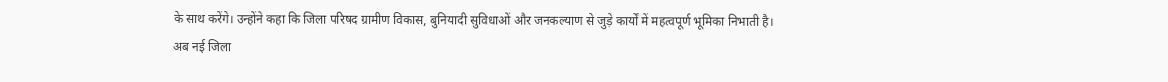के साथ करेंगे। उन्होंने कहा कि जिला परिषद ग्रामीण विकास, बुनियादी सुविधाओं और जनकल्याण से जुड़े कार्यों में महत्वपूर्ण भूमिका निभाती है।
अब नई जिला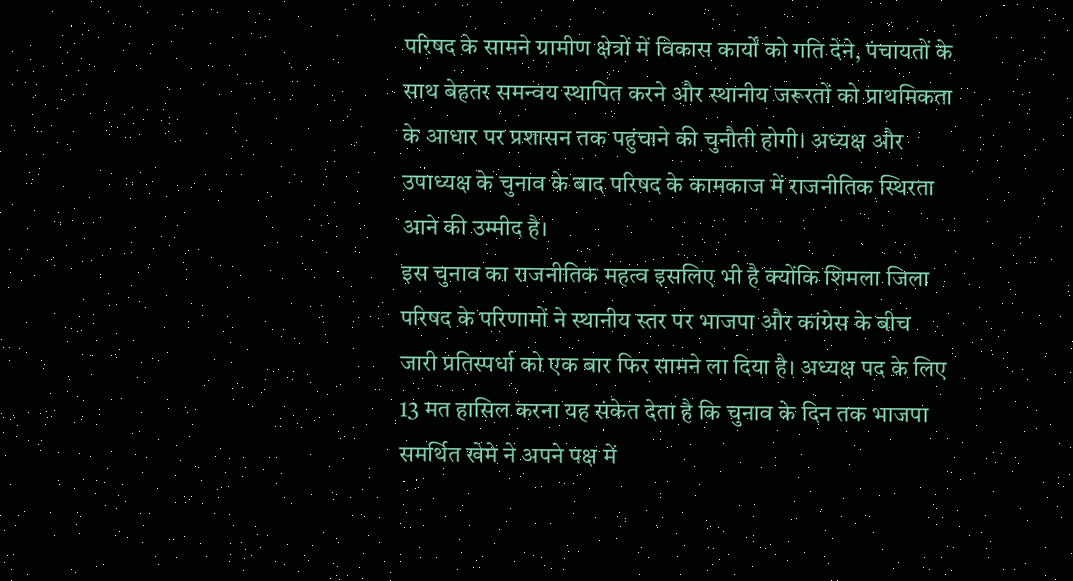परिषद के सामने ग्रामीण क्षेत्रों में विकास कार्यों को गति देने, पंचायतों के साथ बेहतर समन्वय स्थापित करने और स्थानीय जरूरतों को प्राथमिकता के आधार पर प्रशासन तक पहुंचाने की चुनौती होगी। अध्यक्ष और उपाध्यक्ष के चुनाव के बाद परिषद के कामकाज में राजनीतिक स्थिरता आने की उम्मीद है।
इस चुनाव का राजनीतिक महत्व इसलिए भी है क्योंकि शिमला जिला परिषद के परिणामों ने स्थानीय स्तर पर भाजपा और कांग्रेस के बीच जारी प्रतिस्पर्धा को एक बार फिर सामने ला दिया है। अध्यक्ष पद के लिए 13 मत हासिल करना यह संकेत देता है कि चुनाव के दिन तक भाजपा समर्थित खेमे ने अपने पक्ष में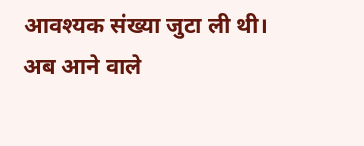आवश्यक संख्या जुटा ली थी। अब आने वाले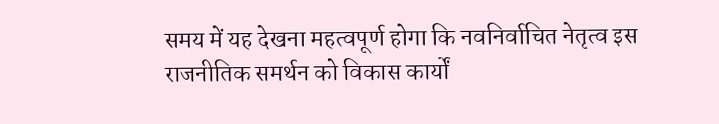समय में यह देखना महत्वपूर्ण होगा कि नवनिर्वाचित नेतृत्व इस राजनीतिक समर्थन को विकास कार्यों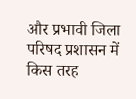और प्रभावी जिला परिषद प्रशासन में किस तरह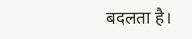बदलता है।